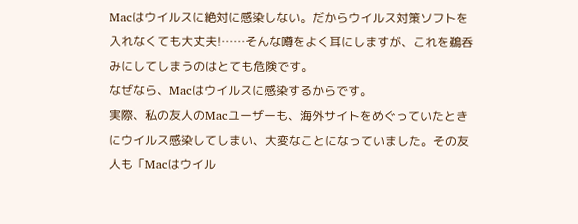Macはウイルスに絶対に感染しない。だからウイルス対策ソフトを入れなくても大丈夫!……そんな噂をよく耳にしますが、これを鵜呑みにしてしまうのはとても危険です。
なぜなら、Macはウイルスに感染するからです。
実際、私の友人のMacユーザーも、海外サイトをめぐっていたときにウイルス感染してしまい、大変なことになっていました。その友人も「Macはウイル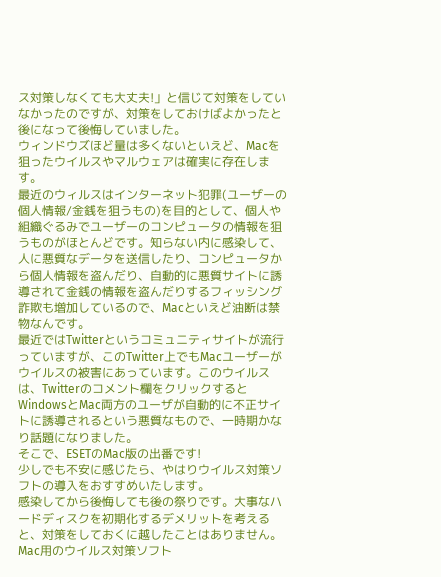ス対策しなくても大丈夫!」と信じて対策をしていなかったのですが、対策をしておけばよかったと後になって後悔していました。
ウィンドウズほど量は多くないといえど、Macを狙ったウイルスやマルウェアは確実に存在します。
最近のウィルスはインターネット犯罪(ユーザーの個人情報/金銭を狙うもの)を目的として、個人や組織ぐるみでユーザーのコンピュータの情報を狙うものがほとんどです。知らない内に感染して、人に悪質なデータを送信したり、コンピュータから個人情報を盗んだり、自動的に悪質サイトに誘導されて金銭の情報を盗んだりするフィッシング詐欺も増加しているので、Macといえど油断は禁物なんです。
最近ではTwitterというコミュニティサイトが流行っていますが、このTwitter上でもMacユーザーがウイルスの被害にあっています。このウイルスは、Twitterのコメント欄をクリックするとWindowsとMac両方のユーザが自動的に不正サイトに誘導されるという悪質なもので、一時期かなり話題になりました。
そこで、ESETのMac版の出番です!
少しでも不安に感じたら、やはりウイルス対策ソフトの導入をおすすめいたします。
感染してから後悔しても後の祭りです。大事なハードディスクを初期化するデメリットを考えると、対策をしておくに越したことはありません。
Mac用のウイルス対策ソフト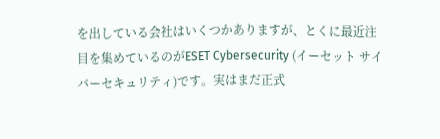を出している会社はいくつかありますが、とくに最近注目を集めているのがESET Cybersecurity (イーセット サイバーセキュリティ)です。実はまだ正式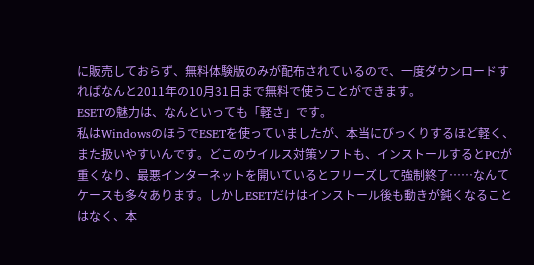に販売しておらず、無料体験版のみが配布されているので、一度ダウンロードすればなんと2011年の10月31日まで無料で使うことができます。
ESETの魅力は、なんといっても「軽さ」です。
私はWindowsのほうでESETを使っていましたが、本当にびっくりするほど軽く、また扱いやすいんです。どこのウイルス対策ソフトも、インストールするとPCが重くなり、最悪インターネットを開いているとフリーズして強制終了……なんてケースも多々あります。しかしESETだけはインストール後も動きが鈍くなることはなく、本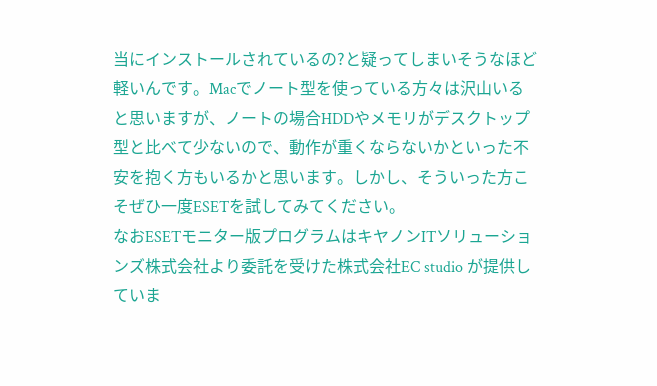当にインストールされているの?と疑ってしまいそうなほど軽いんです。Macでノート型を使っている方々は沢山いると思いますが、ノートの場合HDDやメモリがデスクトップ型と比べて少ないので、動作が重くならないかといった不安を抱く方もいるかと思います。しかし、そういった方こそぜひ一度ESETを試してみてください。
なおESETモニター版プログラムはキヤノンITソリューションズ株式会社より委託を受けた株式会社EC studio が提供していま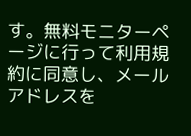す。無料モニターページに行って利用規約に同意し、メールアドレスを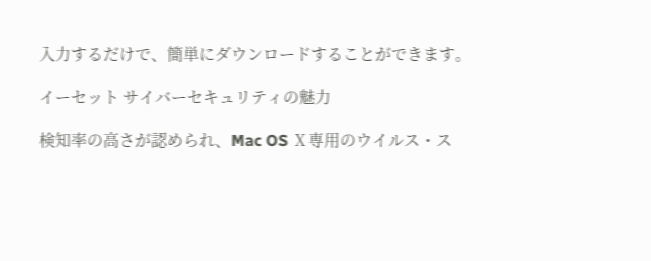入力するだけで、簡単にダウンロードすることができます。

イーセット サイバーセキュリティの魅力

検知率の高さが認められ、Mac OS Ⅹ専用のウイルス・ス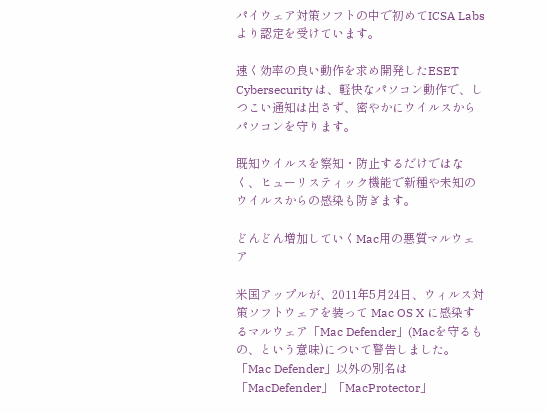パイウェア対策ソフトの中で初めてICSA Labsより認定を受けています。

速く効率の良い動作を求め開発したESET Cybersecurity は、軽快なパソコン動作で、しつこい通知は出さず、密やかにウイルスからパソコンを守ります。

既知ウイルスを察知・防止するだけではなく、ヒューリスティック機能で新種や未知のウイルスからの感染も防ぎます。

どんどん増加していくMac用の悪質マルウェア

米国アップルが、2011年5月24日、ウィルス対策ソフトウェアを装って Mac OS X に感染するマルウェア「Mac Defender」(Macを守るもの、という意味)について警告しました。「Mac Defender」以外の別名は「MacDefender」「MacProtector」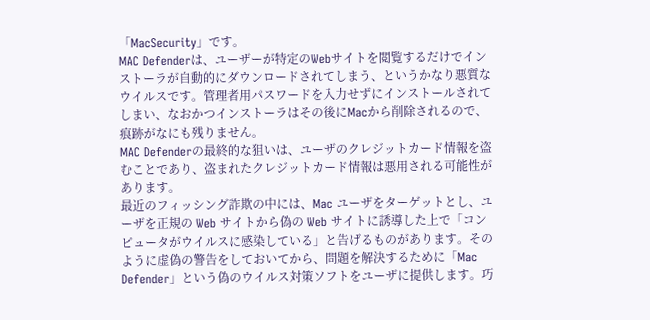「MacSecurity」です。
MAC Defenderは、ユーザーが特定のWebサイトを閲覧するだけでインストーラが自動的にダウンロードされてしまう、というかなり悪質なウイルスです。管理者用パスワードを入力せずにインストールされてしまい、なおかつインストーラはその後にMacから削除されるので、痕跡がなにも残りません。
MAC Defenderの最終的な狙いは、ユーザのクレジットカード情報を盗むことであり、盗まれたクレジットカード情報は悪用される可能性があります。
最近のフィッシング詐欺の中には、Mac ユーザをターゲットとし、ユーザを正規の Web サイトから偽の Web サイトに誘導した上で「コンピュータがウイルスに感染している」と告げるものがあります。そのように虚偽の警告をしておいてから、問題を解決するために「Mac Defender」という偽のウイルス対策ソフトをユーザに提供します。巧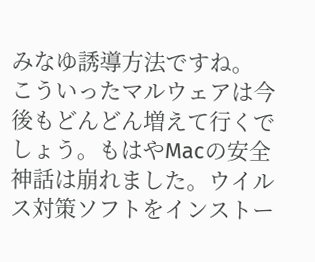みなゆ誘導方法ですね。
こういったマルウェアは今後もどんどん増えて行くでしょう。もはやMacの安全神話は崩れました。ウイルス対策ソフトをインストー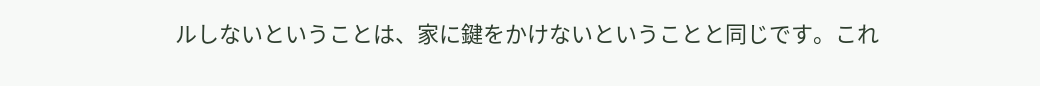ルしないということは、家に鍵をかけないということと同じです。これ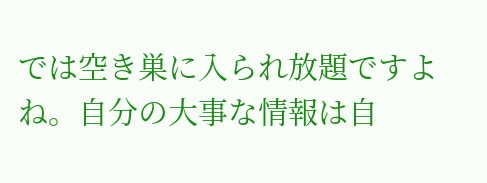では空き巣に入られ放題ですよね。自分の大事な情報は自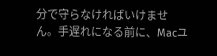分で守らなければいけません。手遅れになる前に、Macユ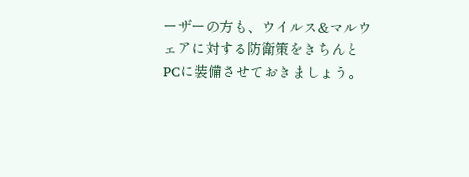ーザーの方も、ウイルス&マルウェアに対する防衛策をきちんとPCに装備させておきましょう。